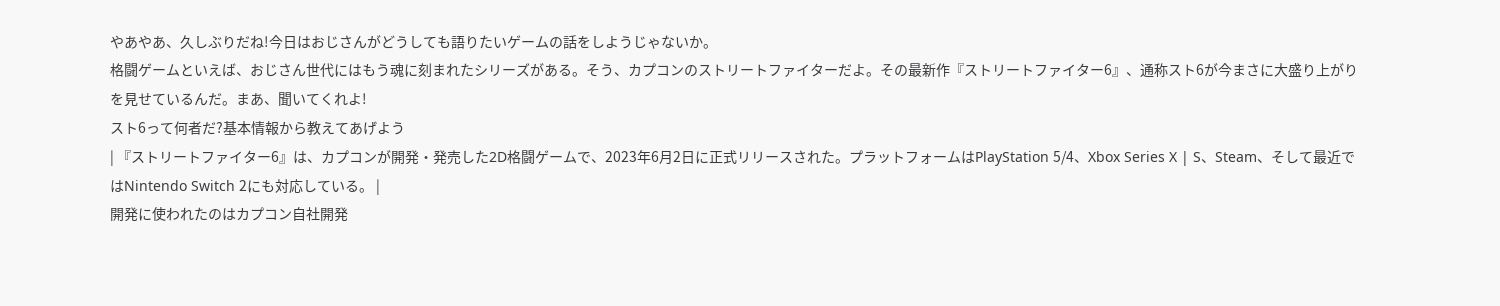やあやあ、久しぶりだね!今日はおじさんがどうしても語りたいゲームの話をしようじゃないか。
格闘ゲームといえば、おじさん世代にはもう魂に刻まれたシリーズがある。そう、カプコンのストリートファイターだよ。その最新作『ストリートファイター6』、通称スト6が今まさに大盛り上がりを見せているんだ。まあ、聞いてくれよ!
スト6って何者だ?基本情報から教えてあげよう
| 『ストリートファイター6』は、カプコンが開発・発売した2D格闘ゲームで、2023年6月2日に正式リリースされた。プラットフォームはPlayStation 5/4、Xbox Series X | S、Steam、そして最近ではNintendo Switch 2にも対応している。 |
開発に使われたのはカプコン自社開発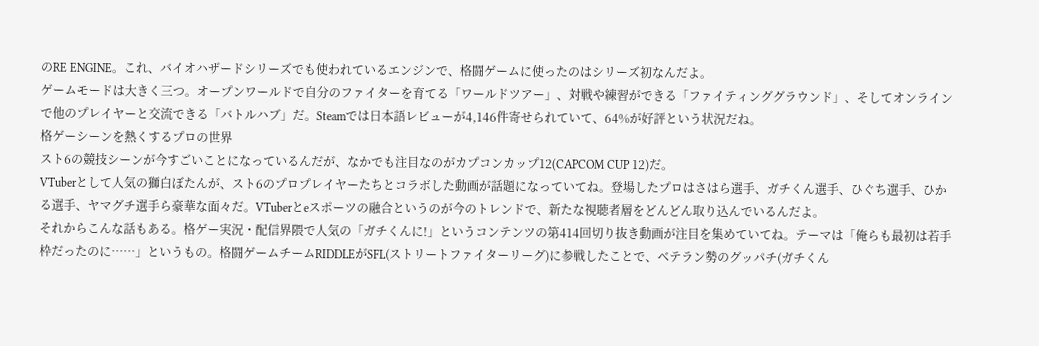のRE ENGINE。これ、バイオハザードシリーズでも使われているエンジンで、格闘ゲームに使ったのはシリーズ初なんだよ。
ゲームモードは大きく三つ。オープンワールドで自分のファイターを育てる「ワールドツアー」、対戦や練習ができる「ファイティンググラウンド」、そしてオンラインで他のプレイヤーと交流できる「バトルハブ」だ。Steamでは日本語レビューが4,146件寄せられていて、64%が好評という状況だね。
格ゲーシーンを熱くするプロの世界
スト6の競技シーンが今すごいことになっているんだが、なかでも注目なのがカプコンカップ12(CAPCOM CUP 12)だ。
VTuberとして人気の獅白ぼたんが、スト6のプロプレイヤーたちとコラボした動画が話題になっていてね。登場したプロはさはら選手、ガチくん選手、ひぐち選手、ひかる選手、ヤマグチ選手ら豪華な面々だ。VTuberとeスポーツの融合というのが今のトレンドで、新たな視聴者層をどんどん取り込んでいるんだよ。
それからこんな話もある。格ゲー実況・配信界隈で人気の「ガチくんに!」というコンテンツの第414回切り抜き動画が注目を集めていてね。テーマは「俺らも最初は若手枠だったのに……」というもの。格闘ゲームチームRIDDLEがSFL(ストリートファイターリーグ)に参戦したことで、ベテラン勢のグッパチ(ガチくん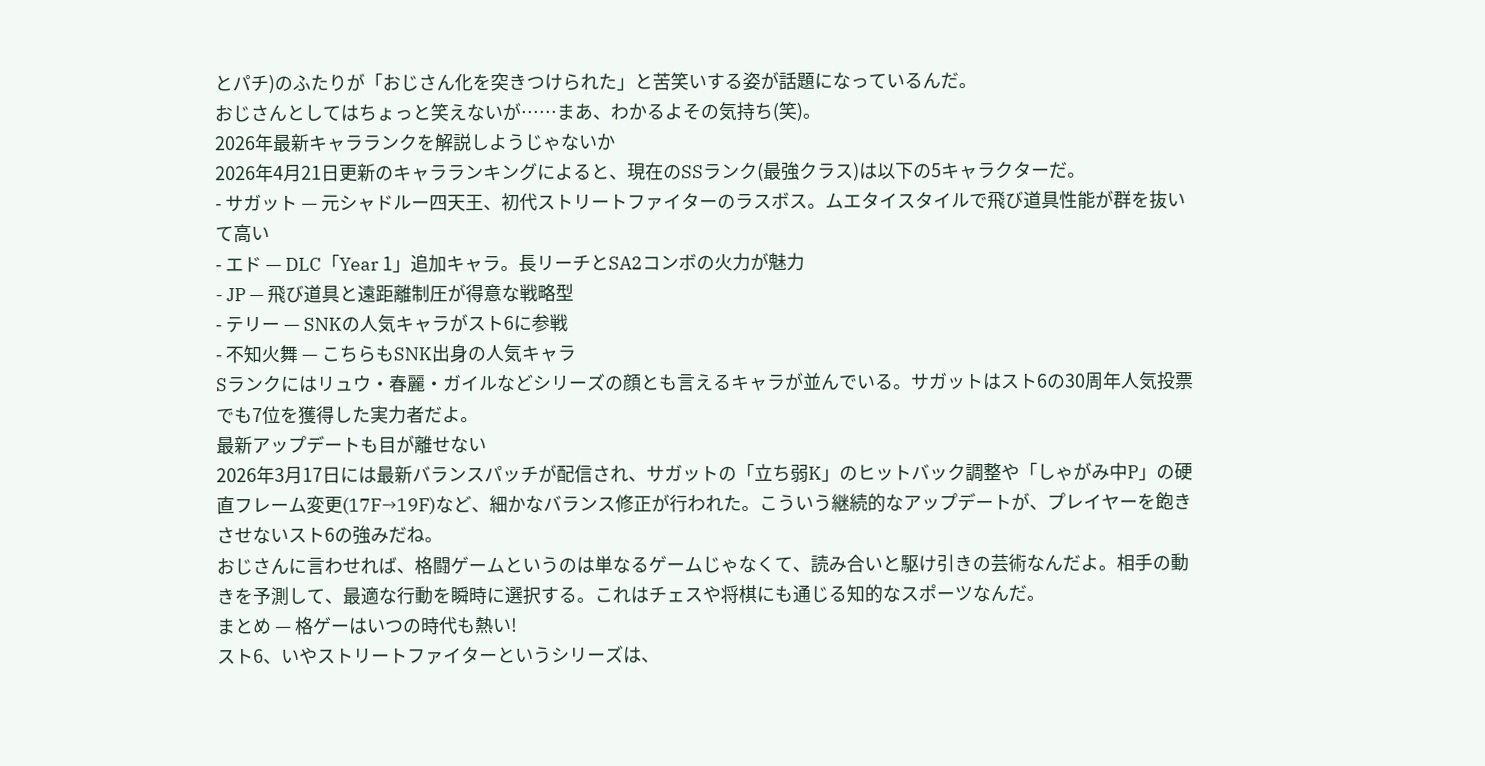とパチ)のふたりが「おじさん化を突きつけられた」と苦笑いする姿が話題になっているんだ。
おじさんとしてはちょっと笑えないが……まあ、わかるよその気持ち(笑)。
2026年最新キャラランクを解説しようじゃないか
2026年4月21日更新のキャラランキングによると、現在のSSランク(最強クラス)は以下の5キャラクターだ。
- サガット — 元シャドルー四天王、初代ストリートファイターのラスボス。ムエタイスタイルで飛び道具性能が群を抜いて高い
- エド — DLC「Year 1」追加キャラ。長リーチとSA2コンボの火力が魅力
- JP — 飛び道具と遠距離制圧が得意な戦略型
- テリー — SNKの人気キャラがスト6に参戦
- 不知火舞 — こちらもSNK出身の人気キャラ
Sランクにはリュウ・春麗・ガイルなどシリーズの顔とも言えるキャラが並んでいる。サガットはスト6の30周年人気投票でも7位を獲得した実力者だよ。
最新アップデートも目が離せない
2026年3月17日には最新バランスパッチが配信され、サガットの「立ち弱K」のヒットバック調整や「しゃがみ中P」の硬直フレーム変更(17F→19F)など、細かなバランス修正が行われた。こういう継続的なアップデートが、プレイヤーを飽きさせないスト6の強みだね。
おじさんに言わせれば、格闘ゲームというのは単なるゲームじゃなくて、読み合いと駆け引きの芸術なんだよ。相手の動きを予測して、最適な行動を瞬時に選択する。これはチェスや将棋にも通じる知的なスポーツなんだ。
まとめ — 格ゲーはいつの時代も熱い!
スト6、いやストリートファイターというシリーズは、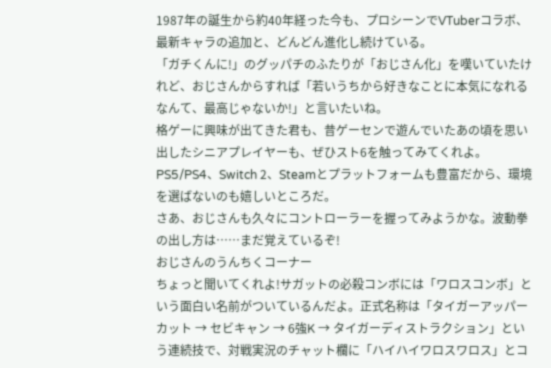1987年の誕生から約40年経った今も、プロシーンでVTuberコラボ、最新キャラの追加と、どんどん進化し続けている。
「ガチくんに!」のグッパチのふたりが「おじさん化」を嘆いていたけれど、おじさんからすれば「若いうちから好きなことに本気になれるなんて、最高じゃないか!」と言いたいね。
格ゲーに興味が出てきた君も、昔ゲーセンで遊んでいたあの頃を思い出したシニアプレイヤーも、ぜひスト6を触ってみてくれよ。PS5/PS4、Switch 2、Steamとプラットフォームも豊富だから、環境を選ばないのも嬉しいところだ。
さあ、おじさんも久々にコントローラーを握ってみようかな。波動拳の出し方は……まだ覚えているぞ!
おじさんのうんちくコーナー
ちょっと聞いてくれよ!サガットの必殺コンボには「ワロスコンボ」という面白い名前がついているんだよ。正式名称は「タイガーアッパーカット → セビキャン → 6強K → タイガーディストラクション」という連続技で、対戦実況のチャット欄に「ハイハイワロスワロス」とコ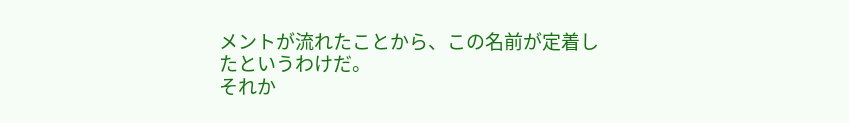メントが流れたことから、この名前が定着したというわけだ。
それか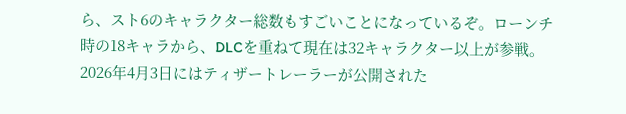ら、スト6のキャラクター総数もすごいことになっているぞ。ローンチ時の18キャラから、DLCを重ねて現在は32キャラクター以上が参戦。2026年4月3日にはティザートレーラーが公開された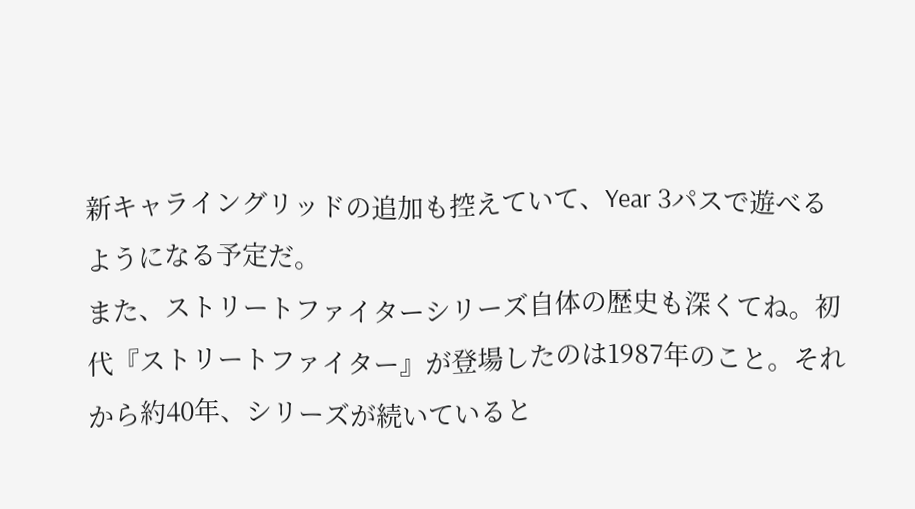新キャライングリッドの追加も控えていて、Year 3パスで遊べるようになる予定だ。
また、ストリートファイターシリーズ自体の歴史も深くてね。初代『ストリートファイター』が登場したのは1987年のこと。それから約40年、シリーズが続いていると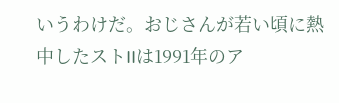いうわけだ。おじさんが若い頃に熱中したストIIは1991年のア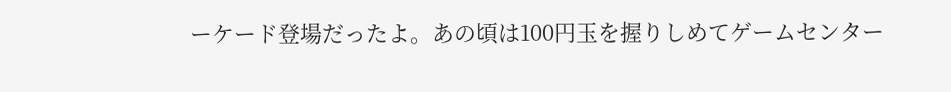ーケード登場だったよ。あの頃は100円玉を握りしめてゲームセンター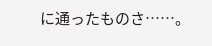に通ったものさ……。